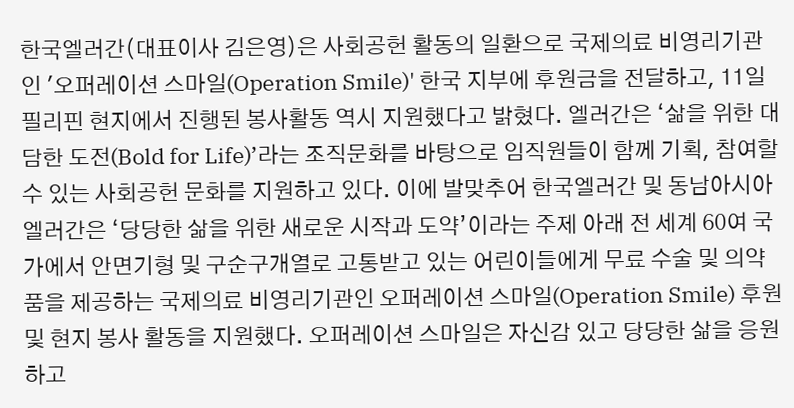한국엘러간(대표이사 김은영)은 사회공헌 활동의 일환으로 국제의료 비영리기관인 '오퍼레이션 스마일(Operation Smile)' 한국 지부에 후원금을 전달하고, 11일 필리핀 현지에서 진행된 봉사활동 역시 지원했다고 밝혔다. 엘러간은 ‘삶을 위한 대담한 도전(Bold for Life)’라는 조직문화를 바탕으로 임직원들이 함께 기획, 참여할 수 있는 사회공헌 문화를 지원하고 있다. 이에 발맞추어 한국엘러간 및 동남아시아 엘러간은 ‘당당한 삶을 위한 새로운 시작과 도약’이라는 주제 아래 전 세계 60여 국가에서 안면기형 및 구순구개열로 고통받고 있는 어린이들에게 무료 수술 및 의약품을 제공하는 국제의료 비영리기관인 오퍼레이션 스마일(Operation Smile) 후원 및 현지 봉사 활동을 지원했다. 오퍼레이션 스마일은 자신감 있고 당당한 삶을 응원하고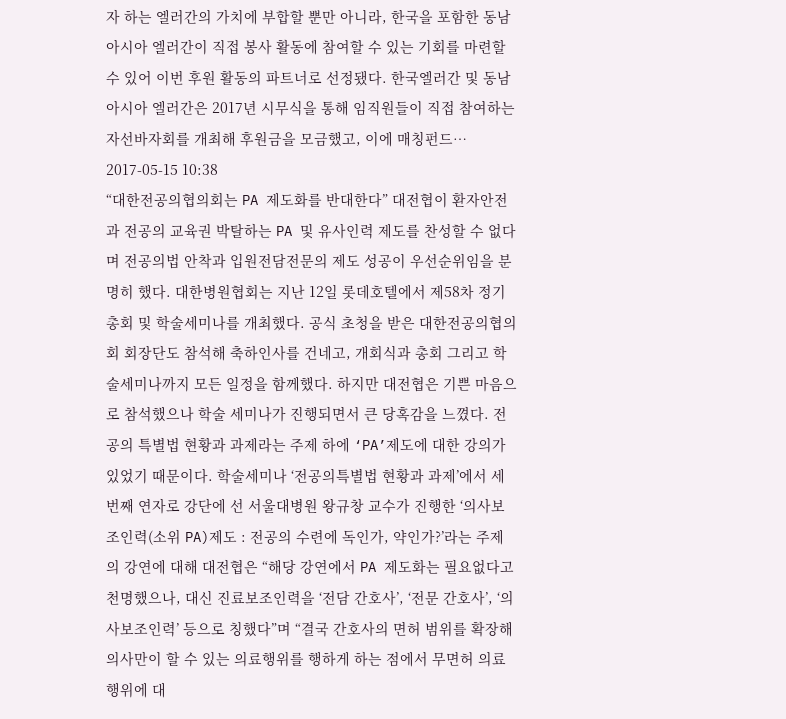자 하는 엘러간의 가치에 부합할 뿐만 아니라, 한국을 포함한 동남아시아 엘러간이 직접 봉사 활동에 참여할 수 있는 기회를 마련할 수 있어 이번 후원 활동의 파트너로 선정됐다. 한국엘러간 및 동남아시아 엘러간은 2017년 시무식을 통해 임직원들이 직접 참여하는 자선바자회를 개최해 후원금을 모금했고, 이에 매칭펀드…
2017-05-15 10:38
“대한전공의협의회는 PA 제도화를 반대한다” 대전협이 환자안전과 전공의 교육권 박탈하는 PA 및 유사인력 제도를 찬성할 수 없다며 전공의법 안착과 입원전담전문의 제도 성공이 우선순위임을 분명히 했다. 대한병원협회는 지난 12일 롯데호텔에서 제58차 정기총회 및 학술세미나를 개최했다. 공식 초청을 받은 대한전공의협의회 회장단도 참석해 축하인사를 건네고, 개회식과 총회 그리고 학술세미나까지 모든 일정을 함께했다. 하지만 대전협은 기쁜 마음으로 참석했으나 학술 세미나가 진행되면서 큰 당혹감을 느꼈다. 전공의 특별법 현황과 과제라는 주제 하에 ‘PA’제도에 대한 강의가 있었기 때문이다. 학술세미나 ‘전공의특별법 현황과 과제’에서 세 번째 연자로 강단에 선 서울대병원 왕규창 교수가 진행한 ‘의사보조인력(소위 PA)제도 : 전공의 수련에 독인가, 약인가?’라는 주제의 강연에 대해 대전협은 “해당 강연에서 PA 제도화는 필요없다고 천명했으나, 대신 진료보조인력을 ‘전담 간호사’, ‘전문 간호사’, ‘의사보조인력’ 등으로 칭했다”며 “결국 간호사의 면허 범위를 확장해 의사만이 할 수 있는 의료행위를 행하게 하는 점에서 무면허 의료행위에 대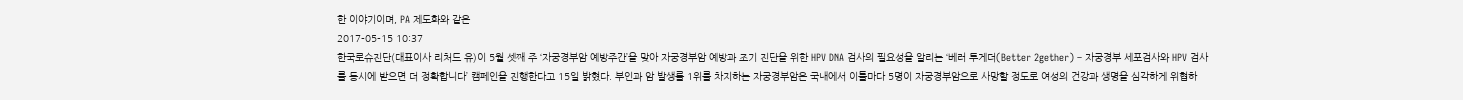한 이야기이며, PA 제도화와 같은
2017-05-15 10:37
한국로슈진단(대표이사 리처드 유)이 5월 셋째 주 ‘자궁경부암 예방주간’을 맞아 자궁경부암 예방과 조기 진단을 위한 HPV DNA 검사의 필요성을 알리는 ‘베러 투게더(Better 2gether) – 자궁경부 세포검사와 HPV 검사를 동시에 받으면 더 정확합니다’ 캠페인을 진행한다고 15일 밝혔다. 부인과 암 발생률 1위를 차지하는 자궁경부암은 국내에서 이틀마다 5명이 자궁경부암으로 사망할 정도로 여성의 건강과 생명을 심각하게 위협하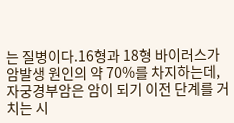는 질병이다.16형과 18형 바이러스가 암발생 원인의 약 70%를 차지하는데, 자궁경부암은 암이 되기 이전 단계를 거치는 시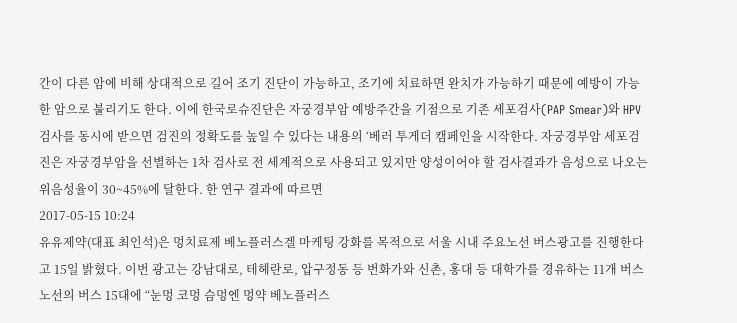간이 다른 암에 비해 상대적으로 길어 조기 진단이 가능하고, 조기에 치료하면 완치가 가능하기 때문에 예방이 가능한 암으로 불리기도 한다. 이에 한국로슈진단은 자궁경부암 예방주간을 기점으로 기존 세포검사(PAP Smear)와 HPV 검사를 동시에 받으면 검진의 정확도를 높일 수 있다는 내용의 ‘베러 투게더 캠페인을 시작한다. 자궁경부암 세포검진은 자궁경부암을 선별하는 1차 검사로 전 세계적으로 사용되고 있지만 양성이어야 할 검사결과가 음성으로 나오는 위음성율이 30~45%에 달한다. 한 연구 결과에 따르면
2017-05-15 10:24
유유제약(대표 최인석)은 멍치료제 베노플러스겔 마케팅 강화를 목적으로 서울 시내 주요노선 버스광고를 진행한다고 15일 밝혔다. 이번 광고는 강남대로, 테헤란로, 압구정동 등 번화가와 신촌, 홍대 등 대학가를 경유하는 11개 버스 노선의 버스 15대에 “눈멍 코멍 슴멍엔 멍약 베노플러스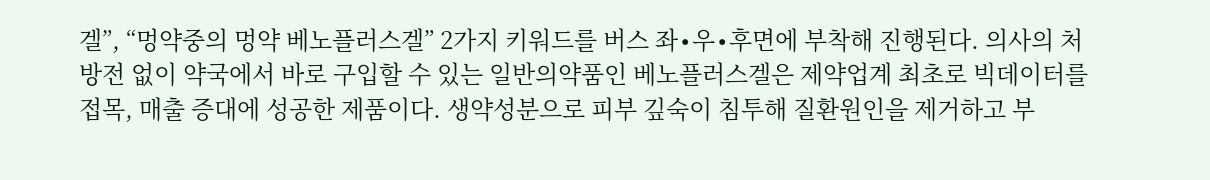겔”, “멍약중의 멍약 베노플러스겔” 2가지 키워드를 버스 좌∙우∙후면에 부착해 진행된다. 의사의 처방전 없이 약국에서 바로 구입할 수 있는 일반의약품인 베노플러스겔은 제약업계 최초로 빅데이터를 접목, 매출 증대에 성공한 제품이다. 생약성분으로 피부 깊숙이 침투해 질환원인을 제거하고 부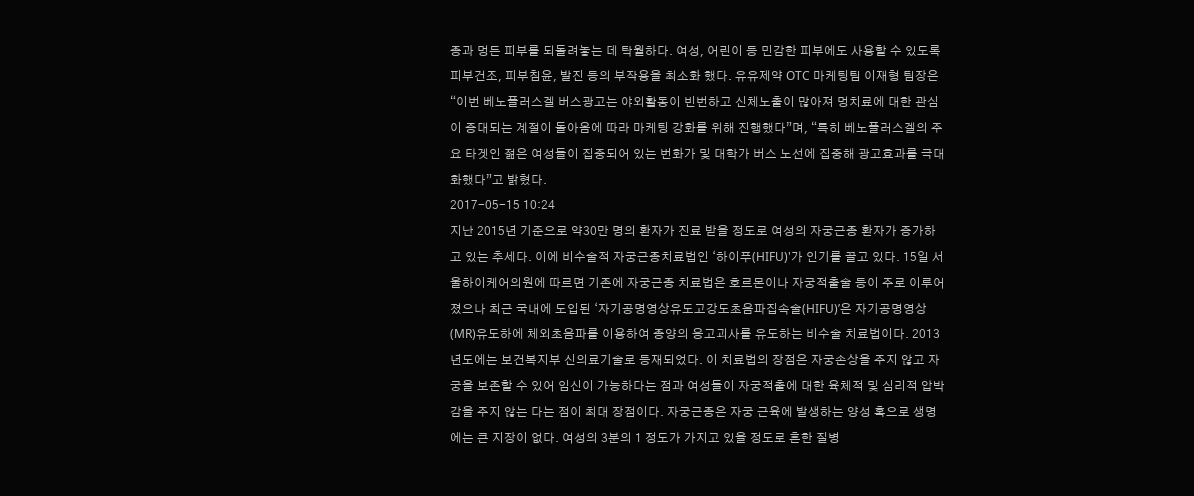종과 멍든 피부를 되돌려놓는 데 탁월하다. 여성, 어린이 등 민감한 피부에도 사용할 수 있도록 피부건조, 피부침윤, 발진 등의 부작용을 최소화 했다. 유유제약 OTC 마케팅팀 이재형 팀장은 “이번 베노플러스겔 버스광고는 야외활동이 빈번하고 신체노출이 많아져 멍치료에 대한 관심이 증대되는 계절이 돌아옴에 따라 마케팅 강화를 위해 진행했다”며, “특히 베노플러스겔의 주요 타겟인 젊은 여성들이 집중되어 있는 번화가 및 대학가 버스 노선에 집중해 광고효과를 극대화했다”고 밝혔다.
2017-05-15 10:24
지난 2015년 기준으로 약30만 명의 환자가 진료 받을 정도로 여성의 자궁근종 환자가 증가하고 있는 추세다. 이에 비수술적 자궁근종치료법인 ‘하이푸(HIFU)'가 인기를 끌고 있다. 15일 서울하이케어의원에 따르면 기존에 자궁근종 치료법은 호르몬이나 자궁적출술 등이 주로 이루어 졌으나 최근 국내에 도입된 ‘자기공명영상유도고강도초음파집속술(HIFU)’은 자기공명영상(MR)유도하에 체외초음파를 이용하여 종양의 응고괴사를 유도하는 비수술 치료법이다. 2013년도에는 보건복지부 신의료기술로 등재되었다. 이 치료법의 장점은 자궁손상을 주지 않고 자궁을 보존할 수 있어 임신이 가능하다는 점과 여성들이 자궁적출에 대한 육체적 및 심리적 압박감을 주지 않는 다는 점이 최대 장점이다. 자궁근종은 자궁 근육에 발생하는 양성 혹으로 생명에는 큰 지장이 없다. 여성의 3분의 1 정도가 가지고 있을 정도로 흔한 질병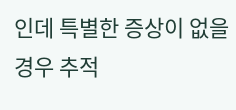인데 특별한 증상이 없을 경우 추적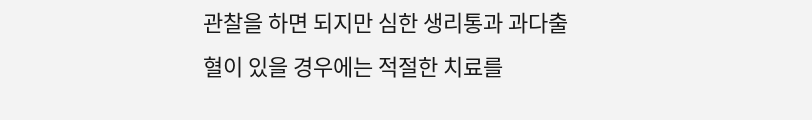관찰을 하면 되지만 심한 생리통과 과다출혈이 있을 경우에는 적절한 치료를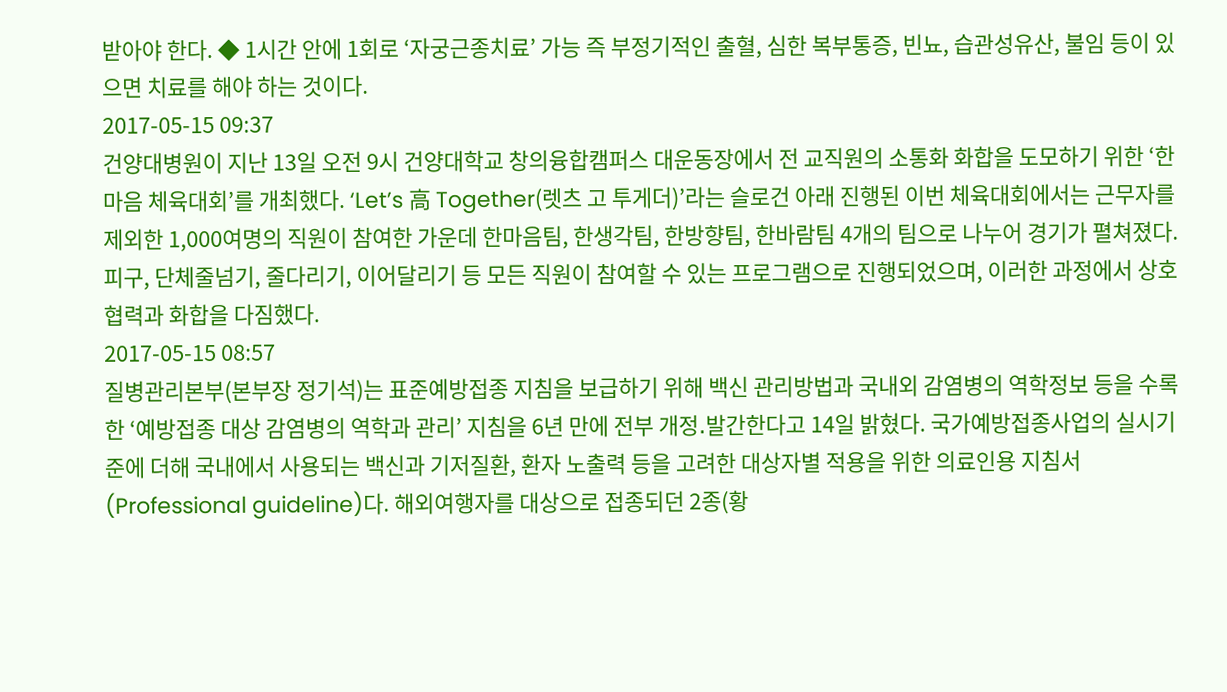받아야 한다. ◆ 1시간 안에 1회로 ‘자궁근종치료’ 가능 즉 부정기적인 출혈, 심한 복부통증, 빈뇨, 습관성유산, 불임 등이 있으면 치료를 해야 하는 것이다.
2017-05-15 09:37
건양대병원이 지난 13일 오전 9시 건양대학교 창의융합캠퍼스 대운동장에서 전 교직원의 소통화 화합을 도모하기 위한 ‘한마음 체육대회’를 개최했다. ‘Let’s 高 Together(렛츠 고 투게더)’라는 슬로건 아래 진행된 이번 체육대회에서는 근무자를 제외한 1,000여명의 직원이 참여한 가운데 한마음팀, 한생각팀, 한방향팀, 한바람팀 4개의 팀으로 나누어 경기가 펼쳐졌다. 피구, 단체줄넘기, 줄다리기, 이어달리기 등 모든 직원이 참여할 수 있는 프로그램으로 진행되었으며, 이러한 과정에서 상호협력과 화합을 다짐했다.
2017-05-15 08:57
질병관리본부(본부장 정기석)는 표준예방접종 지침을 보급하기 위해 백신 관리방법과 국내외 감염병의 역학정보 등을 수록한 ‘예방접종 대상 감염병의 역학과 관리’ 지침을 6년 만에 전부 개정․발간한다고 14일 밝혔다. 국가예방접종사업의 실시기준에 더해 국내에서 사용되는 백신과 기저질환, 환자 노출력 등을 고려한 대상자별 적용을 위한 의료인용 지침서(Professional guideline)다. 해외여행자를 대상으로 접종되던 2종(황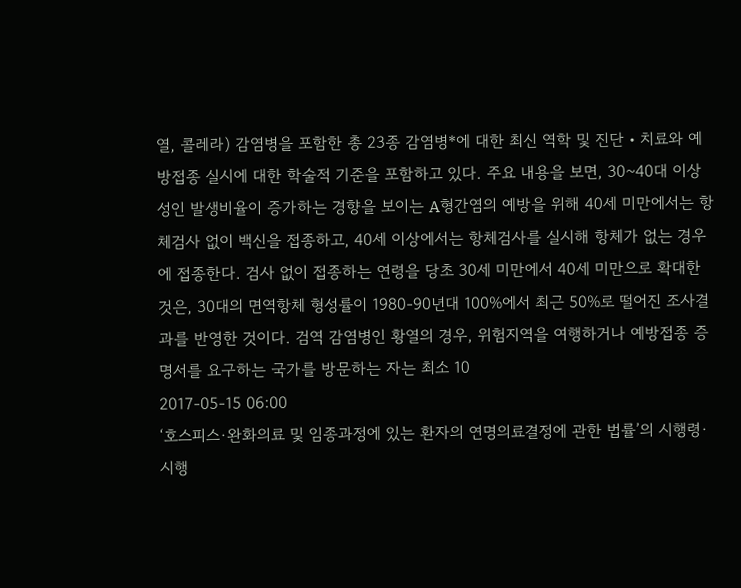열, 콜레라) 감염병을 포함한 총 23종 감염병*에 대한 최신 역학 및 진단・치료와 예방접종 실시에 대한 학술적 기준을 포함하고 있다. 주요 내용을 보면, 30~40대 이상 성인 발생비율이 증가하는 경향을 보이는 A형간염의 예방을 위해 40세 미만에서는 항체검사 없이 백신을 접종하고, 40세 이상에서는 항체검사를 실시해 항체가 없는 경우에 접종한다. 검사 없이 접종하는 연령을 당초 30세 미만에서 40세 미만으로 확대한 것은, 30대의 면역항체 형성률이 1980-90년대 100%에서 최근 50%로 떨어진 조사결과를 반영한 것이다. 검역 감염병인 황열의 경우, 위험지역을 여행하거나 예방접종 증명서를 요구하는 국가를 방문하는 자는 최소 10
2017-05-15 06:00
‘호스피스·완화의료 및 임종과정에 있는 환자의 연명의료결정에 관한 법률’의 시행령·시행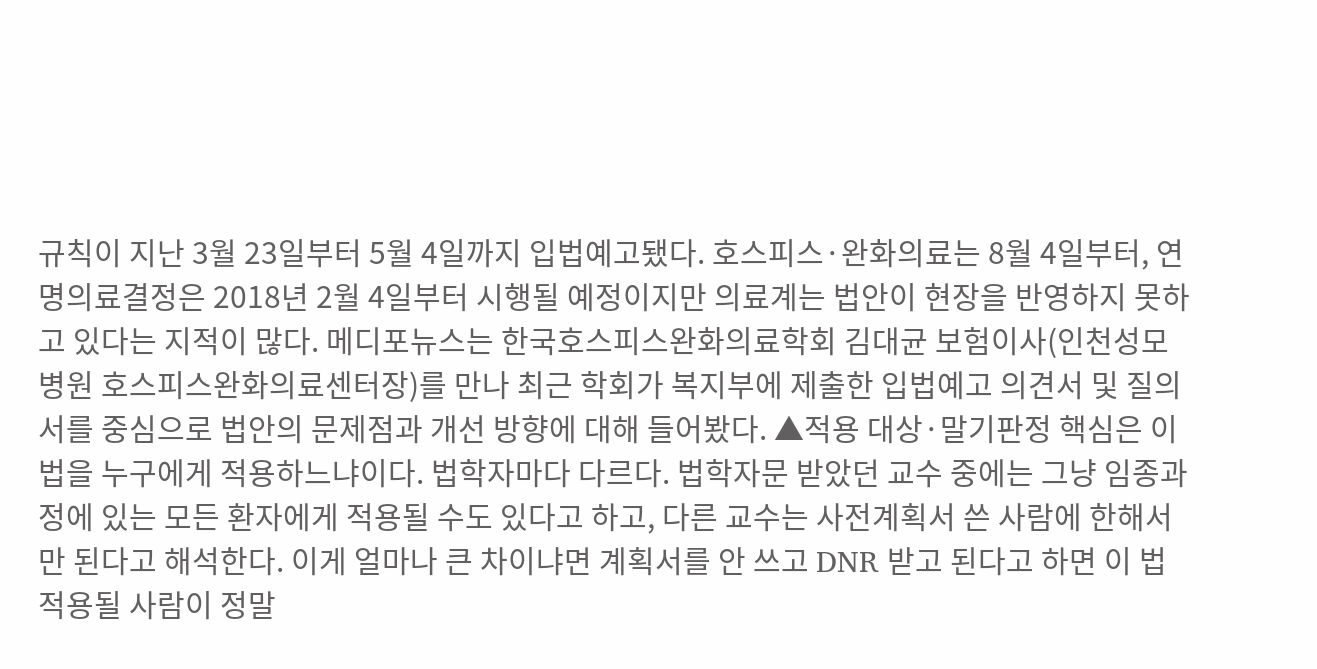규칙이 지난 3월 23일부터 5월 4일까지 입법예고됐다. 호스피스·완화의료는 8월 4일부터, 연명의료결정은 2018년 2월 4일부터 시행될 예정이지만 의료계는 법안이 현장을 반영하지 못하고 있다는 지적이 많다. 메디포뉴스는 한국호스피스완화의료학회 김대균 보험이사(인천성모병원 호스피스완화의료센터장)를 만나 최근 학회가 복지부에 제출한 입법예고 의견서 및 질의서를 중심으로 법안의 문제점과 개선 방향에 대해 들어봤다. ▲적용 대상·말기판정 핵심은 이 법을 누구에게 적용하느냐이다. 법학자마다 다르다. 법학자문 받았던 교수 중에는 그냥 임종과정에 있는 모든 환자에게 적용될 수도 있다고 하고, 다른 교수는 사전계획서 쓴 사람에 한해서만 된다고 해석한다. 이게 얼마나 큰 차이냐면 계획서를 안 쓰고 DNR 받고 된다고 하면 이 법 적용될 사람이 정말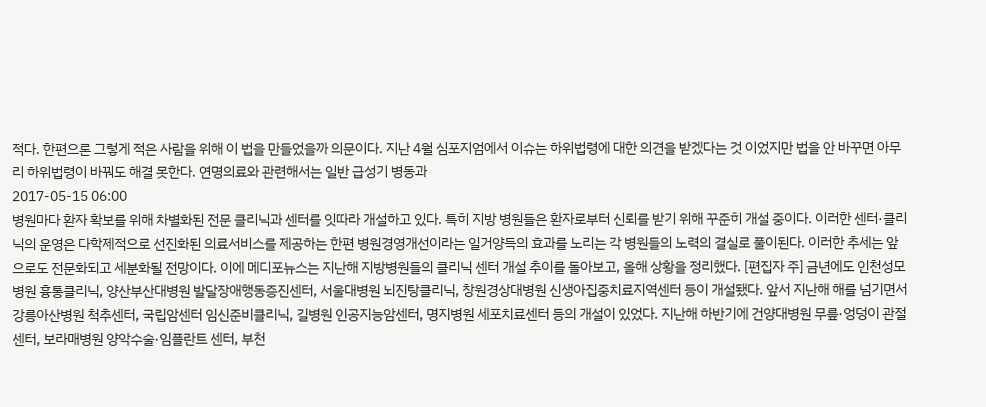적다. 한편으론 그렇게 적은 사람을 위해 이 법을 만들었을까 의문이다. 지난 4월 심포지엄에서 이슈는 하위법령에 대한 의견을 받겠다는 것 이었지만 법을 안 바꾸면 아무리 하위법령이 바꿔도 해결 못한다. 연명의료와 관련해서는 일반 급성기 병동과
2017-05-15 06:00
병원마다 환자 확보를 위해 차별화된 전문 클리닉과 센터를 잇따라 개설하고 있다. 특히 지방 병원들은 환자로부터 신뢰를 받기 위해 꾸준히 개설 중이다. 이러한 센터·클리닉의 운영은 다학제적으로 선진화된 의료서비스를 제공하는 한편 병원경영개선이라는 일거양득의 효과를 노리는 각 병원들의 노력의 결실로 풀이된다. 이러한 추세는 앞으로도 전문화되고 세분화될 전망이다. 이에 메디포뉴스는 지난해 지방병원들의 클리닉 센터 개설 추이를 돌아보고, 올해 상황을 정리했다. [편집자 주] 금년에도 인천성모병원 흉통클리닉, 양산부산대병원 발달장애행동증진센터, 서울대병원 뇌진탕클리닉, 창원경상대병원 신생아집중치료지역센터 등이 개설됐다. 앞서 지난해 해를 넘기면서 강릉아산병원 척추센터, 국립암센터 임신준비클리닉, 길병원 인공지능암센터, 명지병원 세포치료센터 등의 개설이 있었다. 지난해 하반기에 건양대병원 무릎·엉덩이 관절센터, 보라매병원 양악수술·임플란트 센터, 부천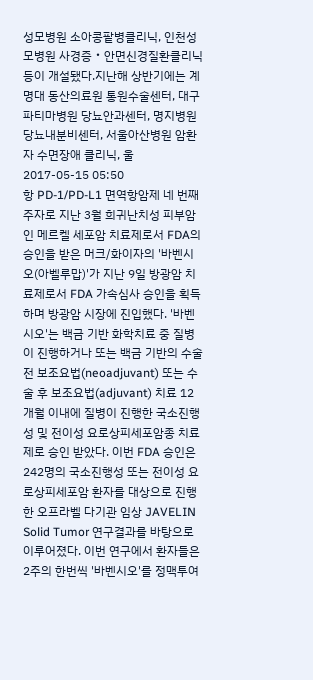성모병원 소아콩팥병클리닉, 인천성모병원 사경증‧안면신경질환클리닉 등이 개설됐다.지난해 상반기에는 계명대 동산의료원 통원수술센터, 대구파티마병원 당뇨안과센터, 명지병원 당뇨내분비센터, 서울아산병원 암환자 수면장애 클리닉, 울
2017-05-15 05:50
항 PD-1/PD-L1 면역항암제 네 번째 주자로 지난 3월 희귀난치성 피부암인 메르켈 세포암 치료제로서 FDA의 승인을 받은 머크/화이자의 '바벤시오(아벨루맙)'가 지난 9일 방광암 치료제로서 FDA 가속심사 승인을 획득하며 방광암 시장에 진입했다. '바벤시오'는 백금 기반 화학치료 중 질병이 진행하거나 또는 백금 기반의 수술 전 보조요법(neoadjuvant) 또는 수술 후 보조요법(adjuvant) 치료 12개월 이내에 질병이 진행한 국소진행성 및 전이성 요로상피세포암종 치료제로 승인 받았다. 이번 FDA 승인은 242명의 국소진행성 또는 전이성 요로상피세포암 환자를 대상으로 진행한 오프라벨 다기관 임상 JAVELIN Solid Tumor 연구결과를 바탕으로 이루어졌다. 이번 연구에서 환자들은 2주의 한번씩 '바벤시오'를 정맥투여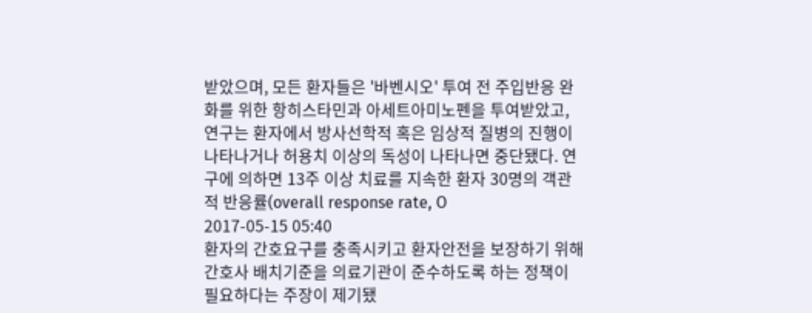받았으며, 모든 환자들은 '바벤시오' 투여 전 주입반응 완화를 위한 항히스타민과 아세트아미노펜을 투여받았고, 연구는 환자에서 방사선학적 혹은 임상적 질병의 진행이 나타나거나 허용치 이상의 독성이 나타나면 중단됐다. 연구에 의하면 13주 이상 치료를 지속한 환자 30명의 객관적 반응률(overall response rate, O
2017-05-15 05:40
환자의 간호요구를 충족시키고 환자안전을 보장하기 위해 간호사 배치기준을 의료기관이 준수하도록 하는 정책이 필요하다는 주장이 제기됐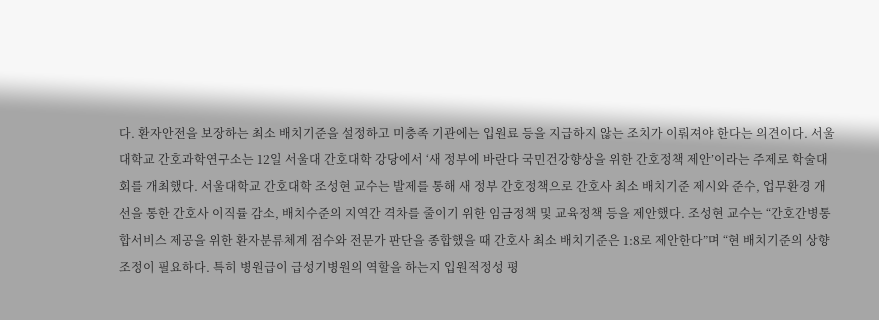다. 환자안전을 보장하는 최소 배치기준을 설정하고 미충족 기관에는 입원료 등을 지급하지 않는 조치가 이뤄져야 한다는 의견이다. 서울대학교 간호과학연구소는 12일 서울대 간호대학 강당에서 ‘새 정부에 바란다 국민건강향상을 위한 간호정책 제안’이라는 주제로 학술대회를 개최했다. 서울대학교 간호대학 조성현 교수는 발제를 통해 새 정부 간호정책으로 간호사 최소 배치기준 제시와 준수, 업무환경 개선을 통한 간호사 이직률 감소, 배치수준의 지역간 격차를 줄이기 위한 임금정책 및 교육정책 등을 제안했다. 조성현 교수는 “간호간병통합서비스 제공을 위한 환자분류체계 점수와 전문가 판단을 종합했을 때 간호사 최소 배치기준은 1:8로 제안한다”며 “현 배치기준의 상향조정이 필요하다. 특히 병원급이 급성기병원의 역할을 하는지 입원적정성 평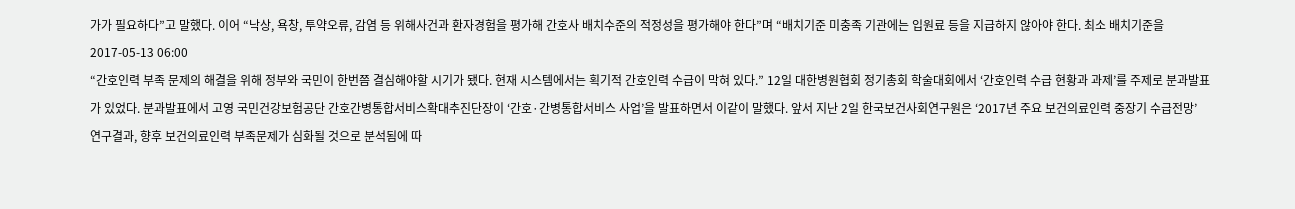가가 필요하다”고 말했다. 이어 “낙상, 욕창, 투약오류, 감염 등 위해사건과 환자경험을 평가해 간호사 배치수준의 적정성을 평가해야 한다”며 “배치기준 미충족 기관에는 입원료 등을 지급하지 않아야 한다. 최소 배치기준을
2017-05-13 06:00
“간호인력 부족 문제의 해결을 위해 정부와 국민이 한번쯤 결심해야할 시기가 됐다. 현재 시스템에서는 획기적 간호인력 수급이 막혀 있다.” 12일 대한병원협회 정기총회 학술대회에서 ‘간호인력 수급 현황과 과제’를 주제로 분과발표가 있었다. 분과발표에서 고영 국민건강보험공단 간호간병통합서비스확대추진단장이 ‘간호·간병통합서비스 사업’을 발표하면서 이같이 말했다. 앞서 지난 2일 한국보건사회연구원은 ‘2017년 주요 보건의료인력 중장기 수급전망’ 연구결과, 향후 보건의료인력 부족문제가 심화될 것으로 분석됨에 따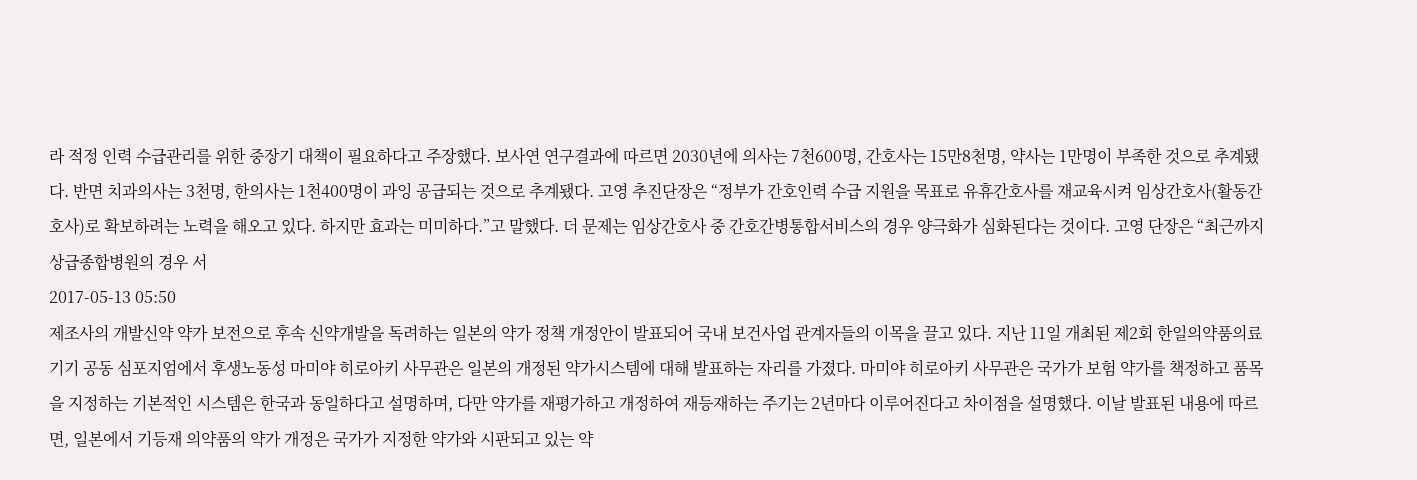라 적정 인력 수급관리를 위한 중장기 대책이 필요하다고 주장했다. 보사연 연구결과에 따르면 2030년에 의사는 7천600명, 간호사는 15만8천명, 약사는 1만명이 부족한 것으로 추계됐다. 반면 치과의사는 3천명, 한의사는 1천400명이 과잉 공급되는 것으로 추계됐다. 고영 추진단장은 “정부가 간호인력 수급 지원을 목표로 유휴간호사를 재교육시켜 임상간호사(활동간호사)로 확보하려는 노력을 해오고 있다. 하지만 효과는 미미하다.”고 말했다. 더 문제는 임상간호사 중 간호간병통합서비스의 경우 양극화가 심화된다는 것이다. 고영 단장은 “최근까지 상급종합병원의 경우 서
2017-05-13 05:50
제조사의 개발신약 약가 보전으로 후속 신약개발을 독려하는 일본의 약가 정책 개정안이 발표되어 국내 보건사업 관계자들의 이목을 끌고 있다. 지난 11일 개최된 제2회 한일의약품의료기기 공동 심포지엄에서 후생노동성 마미야 히로아키 사무관은 일본의 개정된 약가시스템에 대해 발표하는 자리를 가졌다. 마미야 히로아키 사무관은 국가가 보험 약가를 책정하고 품목을 지정하는 기본적인 시스템은 한국과 동일하다고 설명하며, 다만 약가를 재평가하고 개정하여 재등재하는 주기는 2년마다 이루어진다고 차이점을 설명했다. 이날 발표된 내용에 따르면, 일본에서 기등재 의약품의 약가 개정은 국가가 지정한 약가와 시판되고 있는 약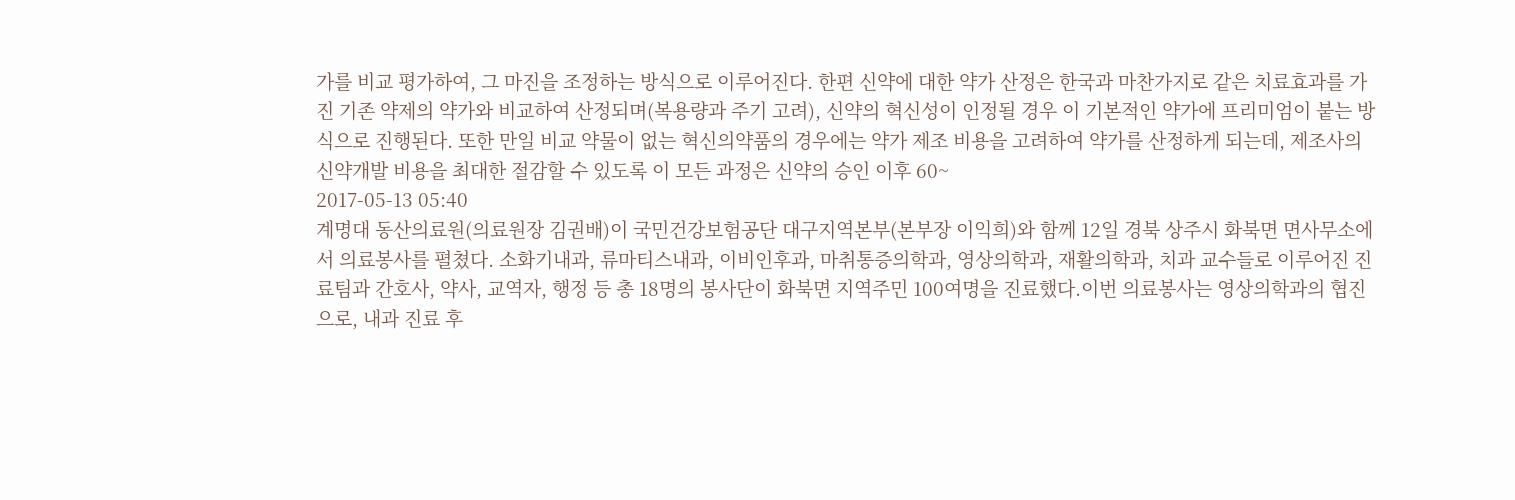가를 비교 평가하여, 그 마진을 조정하는 방식으로 이루어진다. 한편 신약에 대한 약가 산정은 한국과 마찬가지로 같은 치료효과를 가진 기존 약제의 약가와 비교하여 산정되며(복용량과 주기 고려), 신약의 혁신성이 인정될 경우 이 기본적인 약가에 프리미엄이 붙는 방식으로 진행된다. 또한 만일 비교 약물이 없는 혁신의약품의 경우에는 약가 제조 비용을 고려하여 약가를 산정하게 되는데, 제조사의 신약개발 비용을 최대한 절감할 수 있도록 이 모든 과정은 신약의 승인 이후 60~
2017-05-13 05:40
계명대 동산의료원(의료원장 김권배)이 국민건강보험공단 대구지역본부(본부장 이익희)와 함께 12일 경북 상주시 화북면 면사무소에서 의료봉사를 펼쳤다. 소화기내과, 류마티스내과, 이비인후과, 마취통증의학과, 영상의학과, 재활의학과, 치과 교수들로 이루어진 진료팀과 간호사, 약사, 교역자, 행정 등 총 18명의 봉사단이 화북면 지역주민 100여명을 진료했다.이번 의료봉사는 영상의학과의 협진으로, 내과 진료 후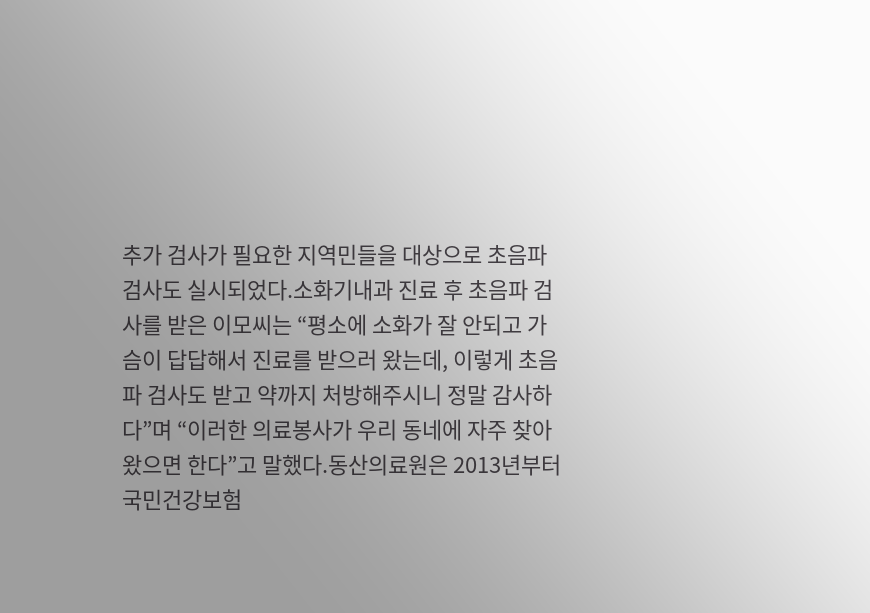추가 검사가 필요한 지역민들을 대상으로 초음파 검사도 실시되었다.소화기내과 진료 후 초음파 검사를 받은 이모씨는 “평소에 소화가 잘 안되고 가슴이 답답해서 진료를 받으러 왔는데, 이렇게 초음파 검사도 받고 약까지 처방해주시니 정말 감사하다”며 “이러한 의료봉사가 우리 동네에 자주 찾아 왔으면 한다”고 말했다.동산의료원은 2013년부터 국민건강보험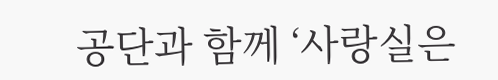공단과 함께 ‘사랑실은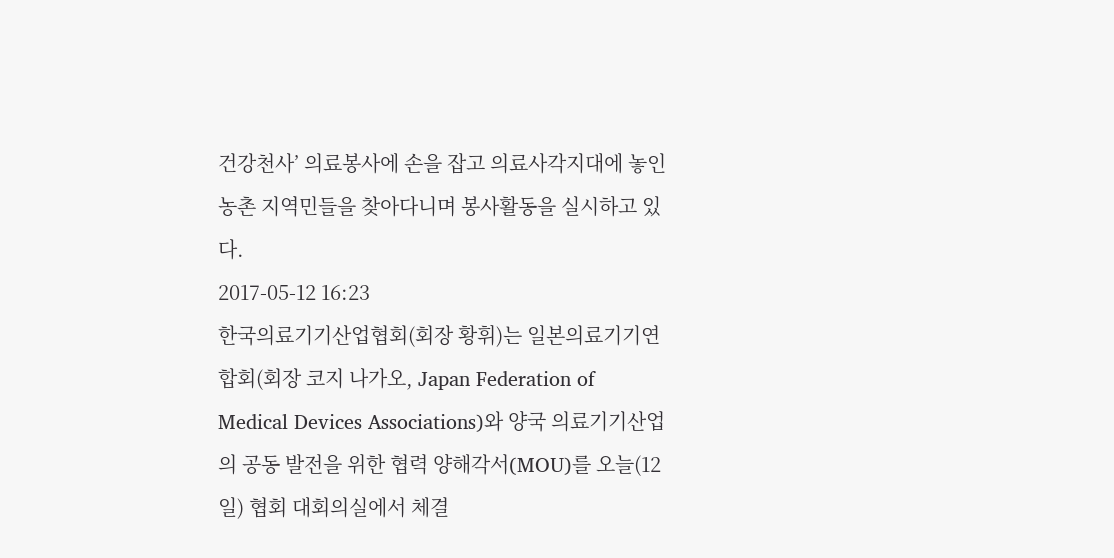건강천사’ 의료봉사에 손을 잡고 의료사각지대에 놓인 농촌 지역민들을 찾아다니며 봉사활동을 실시하고 있다.
2017-05-12 16:23
한국의료기기산업협회(회장 황휘)는 일본의료기기연합회(회장 코지 나가오, Japan Federation of Medical Devices Associations)와 양국 의료기기산업의 공동 발전을 위한 협력 양해각서(MOU)를 오늘(12일) 협회 대회의실에서 체결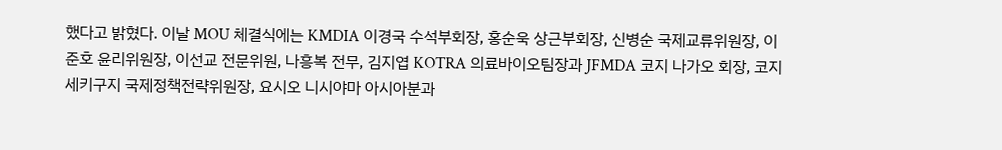했다고 밝혔다. 이날 MOU 체결식에는 KMDIA 이경국 수석부회장, 홍순욱 상근부회장, 신병순 국제교류위원장, 이준호 윤리위원장, 이선교 전문위원, 나흥복 전무, 김지엽 KOTRA 의료바이오팀장과 JFMDA 코지 나가오 회장, 코지 세키구지 국제정책전략위원장, 요시오 니시야마 아시아분과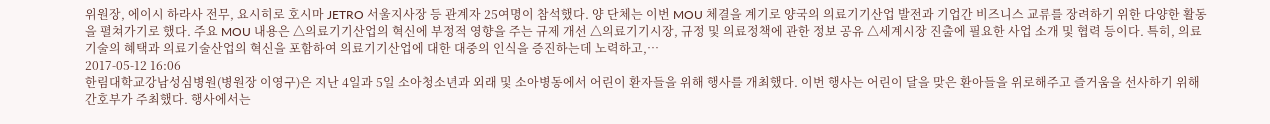위원장, 에이시 하라사 전무, 요시히로 호시마 JETRO 서울지사장 등 관계자 25여명이 참석했다. 양 단체는 이번 MOU 체결을 계기로 양국의 의료기기산업 발전과 기업간 비즈니스 교류를 장려하기 위한 다양한 활동을 펼쳐가기로 했다. 주요 MOU 내용은 △의료기기산업의 혁신에 부정적 영향을 주는 규제 개선 △의료기기시장, 규정 및 의료정책에 관한 정보 공유 △세계시장 진출에 필요한 사업 소개 및 협력 등이다. 특히, 의료기술의 혜택과 의료기술산업의 혁신을 포함하여 의료기기산업에 대한 대중의 인식을 증진하는데 노력하고,…
2017-05-12 16:06
한림대학교강남성심병원(병원장 이영구)은 지난 4일과 5일 소아청소년과 외래 및 소아병동에서 어린이 환자들을 위해 행사를 개최했다. 이번 행사는 어린이 달을 맞은 환아들을 위로해주고 즐거움을 선사하기 위해 간호부가 주최했다. 행사에서는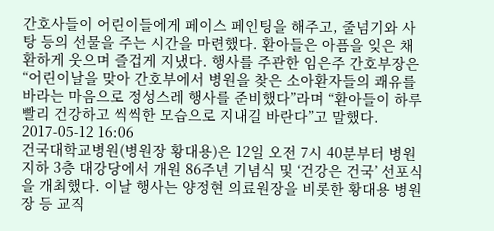간호사들이 어린이들에게 페이스 페인팅을 해주고, 줄넘기와 사탕 등의 선물을 주는 시간을 마련했다. 환아들은 아픔을 잊은 채 환하게 웃으며 즐겁게 지냈다. 행사를 주관한 임은주 간호부장은 “어린이날을 맞아 간호부에서 병원을 찾은 소아환자들의 쾌유를 바라는 마음으로 정성스레 행사를 준비했다”라며 “환아들이 하루빨리 건강하고 씩씩한 모습으로 지내길 바란다”고 말했다.
2017-05-12 16:06
건국대학교병원(병원장 황대용)은 12일 오전 7시 40분부터 병원 지하 3층 대강당에서 개원 86주년 기념식 및 ‘건강은 건국’ 선포식을 개최했다. 이날 행사는 양정현 의료원장을 비롯한 황대용 병원장 등 교직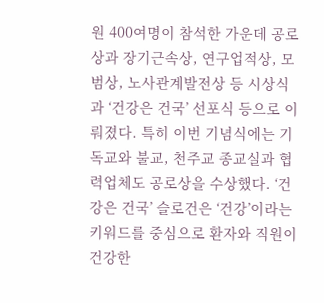원 400여명이 참석한 가운데 공로상과 장기근속상, 연구업적상, 모범상, 노사관계발전상 등 시상식과 ‘건강은 건국’ 선포식 등으로 이뤄졌다. 특히 이번 기념식에는 기독교와 불교, 천주교 종교실과 협력업체도 공로상을 수상했다. ‘건강은 건국’ 슬로건은 ‘건강’이라는 키워드를 중심으로 환자와 직원이 건강한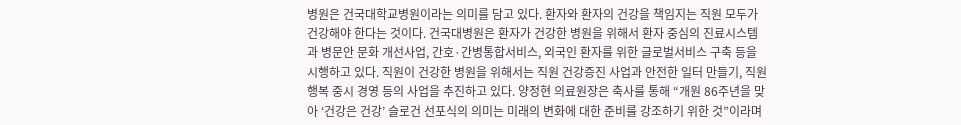병원은 건국대학교병원이라는 의미를 담고 있다. 환자와 환자의 건강을 책임지는 직원 모두가 건강해야 한다는 것이다. 건국대병원은 환자가 건강한 병원을 위해서 환자 중심의 진료시스템과 병문안 문화 개선사업, 간호·간병통합서비스, 외국인 환자를 위한 글로벌서비스 구축 등을 시행하고 있다. 직원이 건강한 병원을 위해서는 직원 건강증진 사업과 안전한 일터 만들기, 직원 행복 중시 경영 등의 사업을 추진하고 있다. 양정현 의료원장은 축사를 통해 “개원 86주년을 맞아 ‘건강은 건강’ 슬로건 선포식의 의미는 미래의 변화에 대한 준비를 강조하기 위한 것”이라며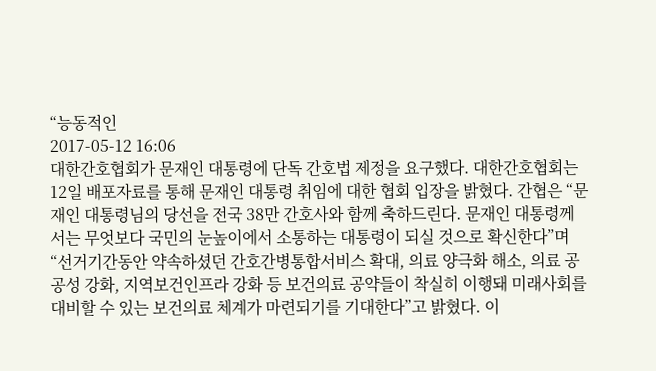“능동적인
2017-05-12 16:06
대한간호협회가 문재인 대통령에 단독 간호법 제정을 요구했다. 대한간호협회는 12일 배포자료를 통해 문재인 대통령 취임에 대한 협회 입장을 밝혔다. 간협은 “문재인 대통령님의 당선을 전국 38만 간호사와 함께 축하드린다. 문재인 대통령께서는 무엇보다 국민의 눈높이에서 소통하는 대통령이 되실 것으로 확신한다”며 “선거기간동안 약속하셨던 간호간병통합서비스 확대, 의료 양극화 해소, 의료 공공성 강화, 지역보건인프라 강화 등 보건의료 공약들이 착실히 이행돼 미래사회를 대비할 수 있는 보건의료 체계가 마련되기를 기대한다”고 밝혔다. 이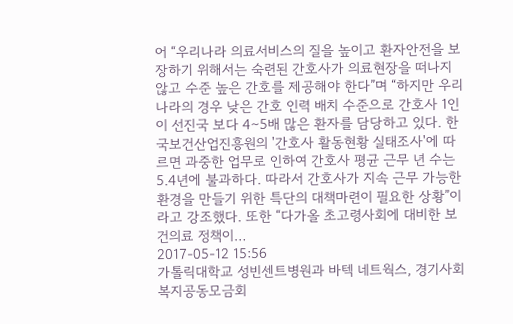어 “우리나라 의료서비스의 질을 높이고 환자안전을 보장하기 위해서는 숙련된 간호사가 의료현장을 떠나지 않고 수준 높은 간호를 제공해야 한다”며 “하지만 우리나라의 경우 낮은 간호 인력 배치 수준으로 간호사 1인이 선진국 보다 4∼5배 많은 환자를 담당하고 있다. 한국보건산업진흥원의 '간호사 활동현황 실태조사'에 따르면 과중한 업무로 인하여 간호사 평균 근무 년 수는 5.4년에 불과하다. 따라서 간호사가 지속 근무 가능한 환경을 만들기 위한 특단의 대책마련이 필요한 상황”이라고 강조했다. 또한 “다가올 초고령사회에 대비한 보건의료 정책이…
2017-05-12 15:56
가톨릭대학교 성빈센트병원과 바텍 네트웍스, 경기사회복지공동모금회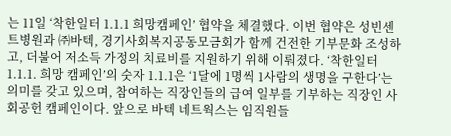는 11일 ‘착한일터 1.1.1 희망캠페인’ 협약을 체결했다. 이번 협약은 성빈센트병원과 ㈜바텍, 경기사회복지공동모금회가 함께 건전한 기부문화 조성하고, 더불어 저소득 가정의 치료비를 지원하기 위해 이뤄졌다. ‘착한일터 1.1.1. 희망 캠페인’의 숫자 1.1.1은 ‘1달에 1명씩 1사람의 생명을 구한다’는 의미를 갖고 있으며, 참여하는 직장인들의 급여 일부를 기부하는 직장인 사회공헌 캠페인이다. 앞으로 바텍 네트웍스는 임직원들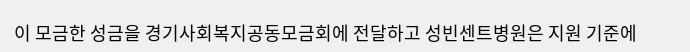이 모금한 성금을 경기사회복지공동모금회에 전달하고 성빈센트병원은 지원 기준에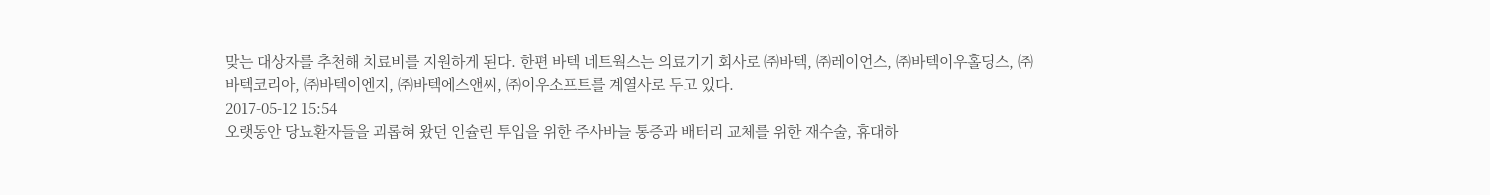맞는 대상자를 추천해 치료비를 지원하게 된다. 한편 바텍 네트웍스는 의료기기 회사로 ㈜바텍, ㈜레이언스, ㈜바텍이우홀딩스, ㈜바텍코리아, ㈜바텍이엔지, ㈜바텍에스앤씨, ㈜이우소프트를 계열사로 두고 있다.
2017-05-12 15:54
오랫동안 당뇨환자들을 괴롭혀 왔던 인슐린 투입을 위한 주사바늘 통증과 배터리 교체를 위한 재수술, 휴대하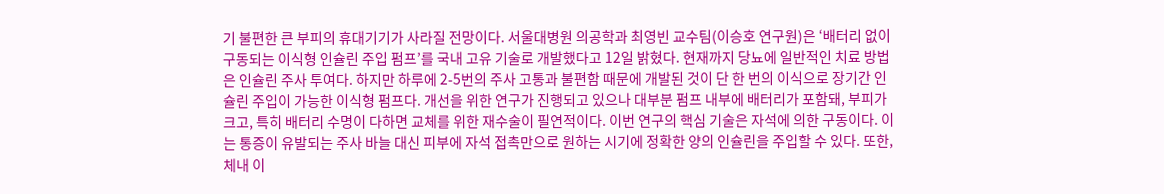기 불편한 큰 부피의 휴대기기가 사라질 전망이다. 서울대병원 의공학과 최영빈 교수팀(이승호 연구원)은 ‘배터리 없이 구동되는 이식형 인슐린 주입 펌프’를 국내 고유 기술로 개발했다고 12일 밝혔다. 현재까지 당뇨에 일반적인 치료 방법은 인슐린 주사 투여다. 하지만 하루에 2-5번의 주사 고통과 불편함 때문에 개발된 것이 단 한 번의 이식으로 장기간 인슐린 주입이 가능한 이식형 펌프다. 개선을 위한 연구가 진행되고 있으나 대부분 펌프 내부에 배터리가 포함돼, 부피가 크고, 특히 배터리 수명이 다하면 교체를 위한 재수술이 필연적이다. 이번 연구의 핵심 기술은 자석에 의한 구동이다. 이는 통증이 유발되는 주사 바늘 대신 피부에 자석 접촉만으로 원하는 시기에 정확한 양의 인슐린을 주입할 수 있다. 또한, 체내 이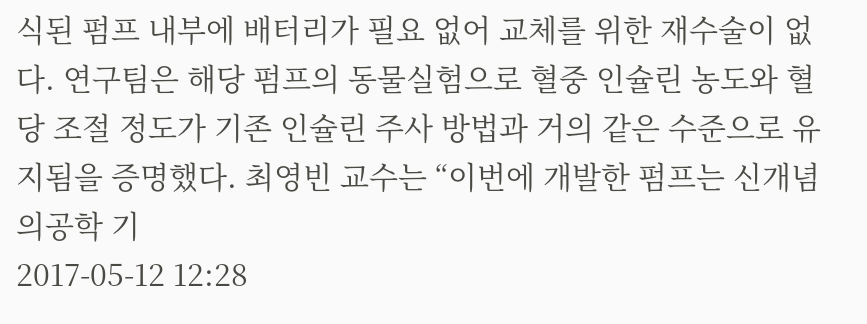식된 펌프 내부에 배터리가 필요 없어 교체를 위한 재수술이 없다. 연구팀은 해당 펌프의 동물실험으로 혈중 인슐린 농도와 혈당 조절 정도가 기존 인슐린 주사 방법과 거의 같은 수준으로 유지됨을 증명했다. 최영빈 교수는 “이번에 개발한 펌프는 신개념 의공학 기
2017-05-12 12:28